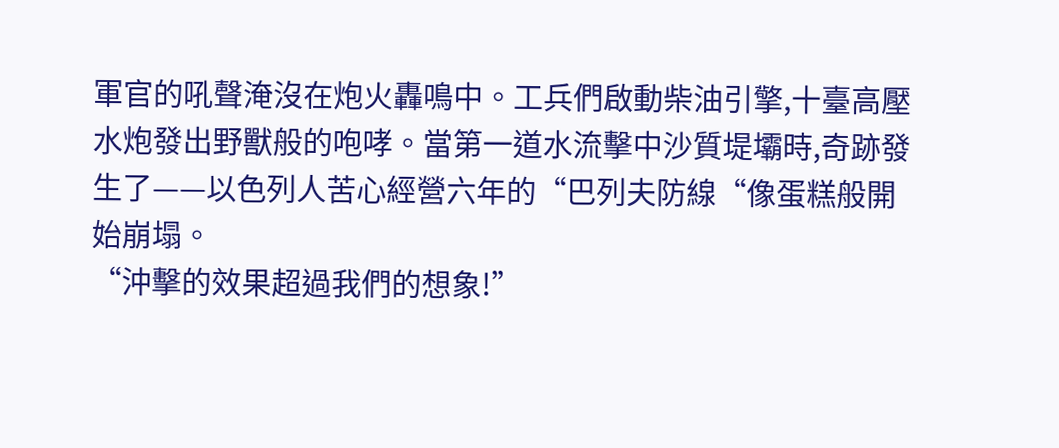軍官的吼聲淹沒在炮火轟鳴中。工兵們啟動柴油引擎,十臺高壓水炮發出野獸般的咆哮。當第一道水流擊中沙質堤壩時,奇跡發生了——以色列人苦心經營六年的“巴列夫防線“像蛋糕般開始崩塌。
“沖擊的效果超過我們的想象!”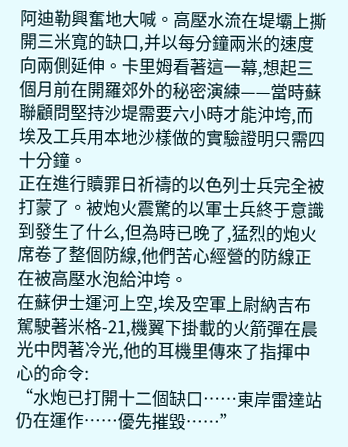阿迪勒興奮地大喊。高壓水流在堤壩上撕開三米寬的缺口,并以每分鐘兩米的速度向兩側延伸。卡里姆看著這一幕,想起三個月前在開羅郊外的秘密演練——當時蘇聯顧問堅持沙堤需要六小時才能沖垮,而埃及工兵用本地沙樣做的實驗證明只需四十分鐘。
正在進行贖罪日祈禱的以色列士兵完全被打蒙了。被炮火震驚的以軍士兵終于意識到發生了什么,但為時已晚了,猛烈的炮火席卷了整個防線,他們苦心經營的防線正在被高壓水泡給沖垮。
在蘇伊士運河上空,埃及空軍上尉納吉布駕駛著米格-21,機翼下掛載的火箭彈在晨光中閃著冷光,他的耳機里傳來了指揮中心的命令:
“水炮已打開十二個缺口……東岸雷達站仍在運作……優先摧毀……”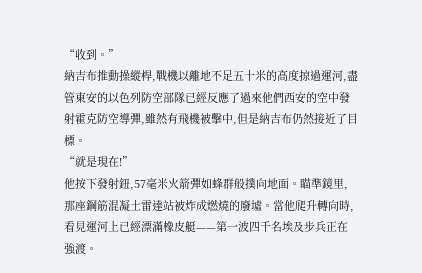“收到。”
納吉布推動操縱桿,戰機以離地不足五十米的高度掠過運河,盡管東安的以色列防空部隊已經反應了過來他們西安的空中發射霍克防空導彈,雖然有飛機被擊中,但是納吉布仍然接近了目標。
“就是現在!”
他按下發射鈕,57毫米火箭彈如蜂群般撲向地面。瞄準鏡里,那座鋼筋混凝土雷達站被炸成燃燒的廢墟。當他爬升轉向時,看見運河上已經漂滿橡皮艇——第一波四千名埃及步兵正在強渡。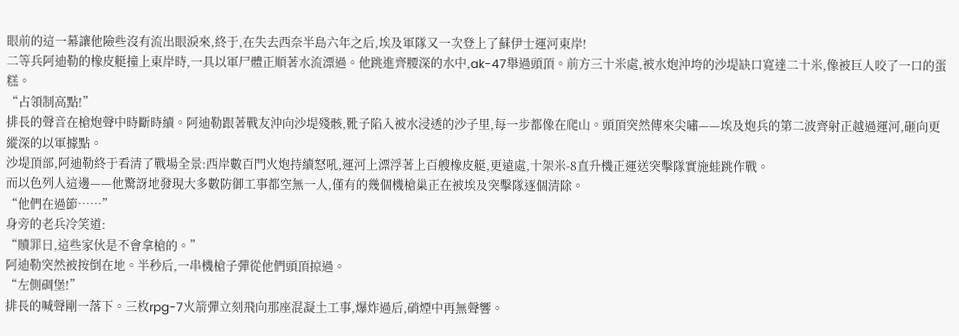眼前的這一幕讓他險些沒有流出眼淚來,終于,在失去西奈半島六年之后,埃及軍隊又一次登上了蘇伊士運河東岸!
二等兵阿迪勒的橡皮艇撞上東岸時,一具以軍尸體正順著水流漂過。他跳進齊腰深的水中,ak-47舉過頭頂。前方三十米處,被水炮沖垮的沙堤缺口寬達二十米,像被巨人咬了一口的蛋糕。
“占領制高點!”
排長的聲音在槍炮聲中時斷時續。阿迪勒跟著戰友沖向沙堤殘骸,靴子陷入被水浸透的沙子里,每一步都像在爬山。頭頂突然傳來尖嘯——埃及炮兵的第二波齊射正越過運河,砸向更縱深的以軍據點。
沙堤頂部,阿迪勒終于看清了戰場全景:西岸數百門火炮持續怒吼,運河上漂浮著上百艘橡皮艇,更遠處,十架米-8直升機正運送突擊隊實施蛙跳作戰。
而以色列人這邊——他驚訝地發現大多數防御工事都空無一人,僅有的幾個機槍巢正在被埃及突擊隊逐個清除。
“他們在過節……”
身旁的老兵冷笑道:
“贖罪日,這些家伙是不會拿槍的。”
阿迪勒突然被按倒在地。半秒后,一串機槍子彈從他們頭頂掠過。
“左側碉堡!”
排長的喊聲剛一落下。三枚rpg-7火箭彈立刻飛向那座混凝土工事,爆炸過后,硝煙中再無聲響。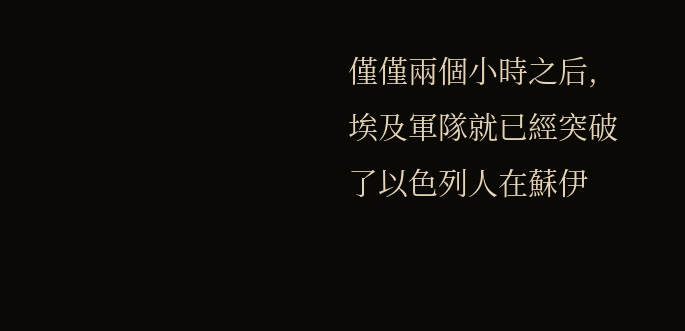僅僅兩個小時之后,埃及軍隊就已經突破了以色列人在蘇伊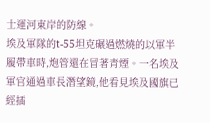士運河東岸的防線。
埃及軍隊的t-55坦克碾過燃燒的以軍半履帶車時,炮管還在冒著青煙。一名埃及軍官通過車長潛望鏡,他看見埃及國旗已經插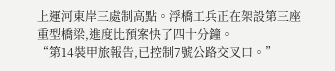上運河東岸三處制高點。浮橋工兵正在架設第三座重型橋梁,進度比預案快了四十分鐘。
“第14裝甲旅報告,已控制7號公路交叉口。”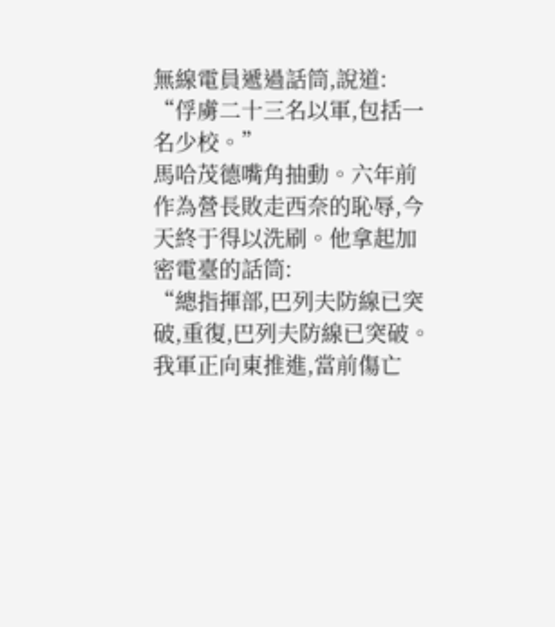無線電員遞過話筒,說道:
“俘虜二十三名以軍,包括一名少校。”
馬哈茂德嘴角抽動。六年前作為營長敗走西奈的恥辱,今天終于得以洗刷。他拿起加密電臺的話筒:
“總指揮部,巴列夫防線已突破,重復,巴列夫防線已突破。我軍正向東推進,當前傷亡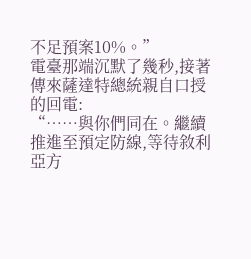不足預案10%。”
電臺那端沉默了幾秒,接著傳來薩達特總統親自口授的回電:
“……與你們同在。繼續推進至預定防線,等待敘利亞方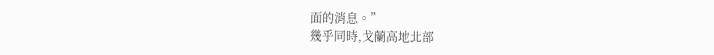面的消息。”
幾乎同時,戈蘭高地北部